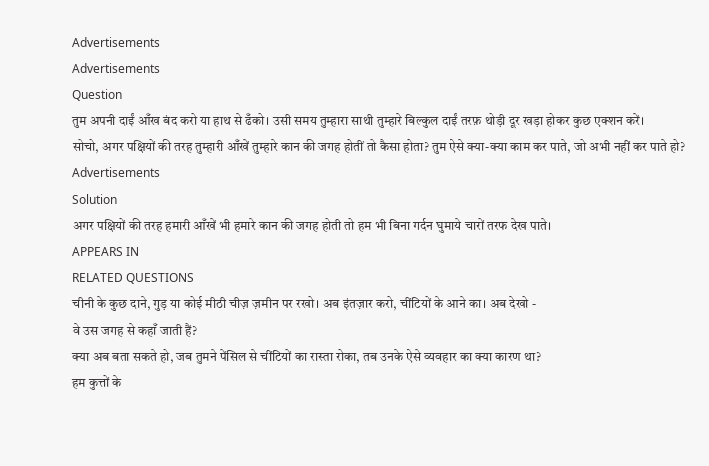Advertisements
Advertisements
Question
तुम अपनी दाईं आँख बंद करो या हाथ से ढँको। उसी समय तुम्हारा साथी तुम्हारे बिल्कुल दाईं तरफ़ थोड़ी दूर खड़ा होकर कुछ एक्शन करें।
सोचो, अगर पक्षियों की तरह तुम्हारी आँखें तुम्हारे कान की जगह होतीं तो कैसा होता? तुम ऐसे क्या-क्या काम कर पाते, जो अभी नहीं कर पाते हो?
Advertisements
Solution
अगर पक्षियों की तरह हमारी आँखें भी हमारे कान की जगह होती तो हम भी बिना गर्दन घुमाये चारों तरफ देख पाते।
APPEARS IN
RELATED QUESTIONS
चीनी के कुछ दाने, गुड़ या कोई मीठी चीज़ ज़मीन पर रखो। अब इंतज़ार करो, चींटियों के आने का। अब देखो -
वे उस जगह से कहाँ जाती हैं?
क्या अब बता सकते हो, जब तुमने पेंसिल से चींटियों का रास्ता रोका, तब उनके ऐसे व्यवहार का क्या कारण था?
हम कुत्तों के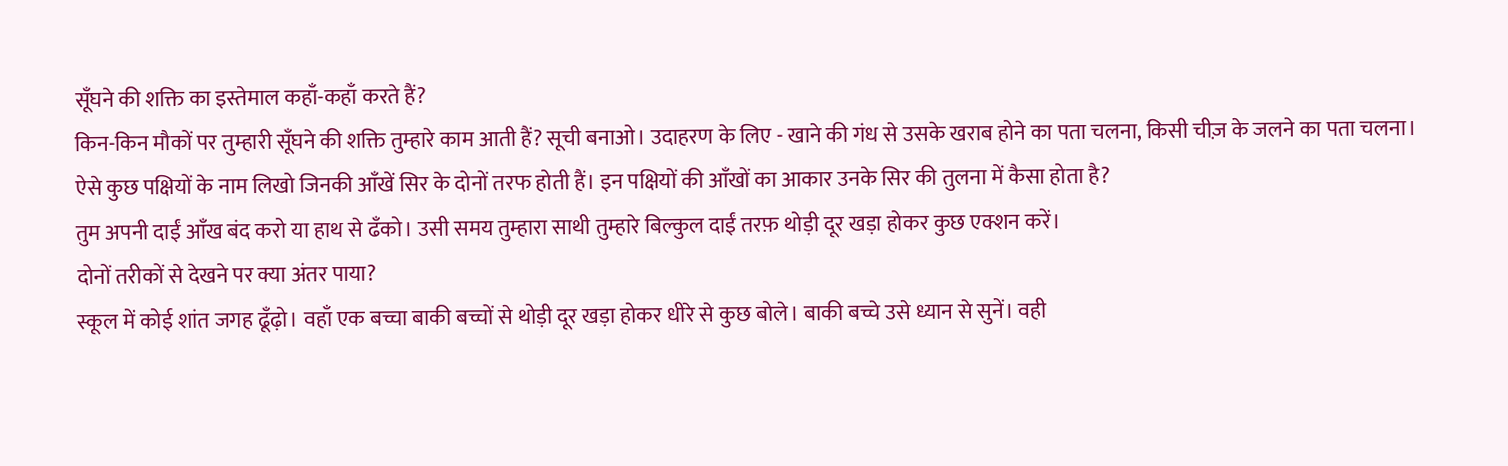सूँघने की शक्ति का इस्तेमाल कहाँ-कहाँ करते हैं?
किन-किन मौकों पर तुम्हारी सूँघने की शक्ति तुम्हारे काम आती हैं? सूची बनाओ। उदाहरण के लिए - खाने की गंध से उसके खराब होने का पता चलना, किसी चीज़ के जलने का पता चलना।
ऐसे कुछ पक्षियों के नाम लिखो जिनकी आँखें सिर के दोनों तरफ होती हैं। इन पक्षियों की आँखों का आकार उनके सिर की तुलना में कैसा होता है?
तुम अपनी दाईं आँख बंद करो या हाथ से ढँको। उसी समय तुम्हारा साथी तुम्हारे बिल्कुल दाईं तरफ़ थोड़ी दूर खड़ा होकर कुछ एक्शन करें।
दोनों तरीकों से देखने पर क्या अंतर पाया?
स्कूल में कोई शांत जगह ढूँढ़ो। वहाँ एक बच्चा बाकी बच्चों से थोड़ी दूर खड़ा होकर धीरे से कुछ बोले। बाकी बच्चे उसे ध्यान से सुनें। वही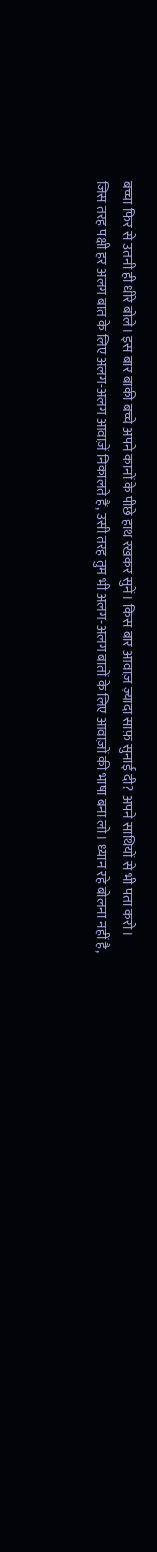बच्चा फिर से उतनी ही धीरे बोले। इस बार बाकी बच्चे अपने कानों के पीछे हाथ रखकर सुनें। किस बार आवाज़ ज़्यादा साफ़ सुनाई दी? अपने साथियों से भी पता करो।
जिस तरह पक्षी हर अलग बात के लिए अलग-अलग आवाज़ें निकालते हैं, उसी तरह तुम भी अलग-अलग बातों के लिए आवाज़ों की भाषा बना लो। ध्यान रहे बोलना नहीं है,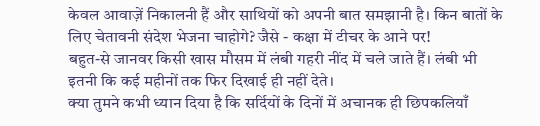केवल आवाज़ें निकालनी हैं और साथियों को अपनी बात समझानी है। किन बातों के लिए चेतावनी संदेश भेजना चाहोगे? जैसे - कक्षा में टीचर के आने पर!
बहुत-से जानवर किसी खास मौसम में लंबी गहरी नींद में चले जाते हैं। लंबी भी इतनी कि कई महीनों तक फिर दिखाई ही नहीं देते।
क्या तुमने कभी ध्यान दिया है कि सर्दियों के दिनों में अचानक ही छिपकलियाँ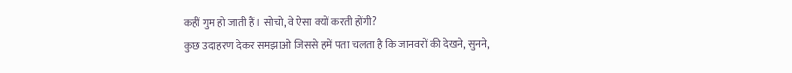कहीं गुम हो जाती हैं। सोचो, वे ऐसा क्यों करती होंगी?
कुछ उदाहरण देकर समझाओ जिससे हमें पता चलता है कि जानवरों की देखने, सुनने,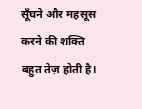सूँघने और महसूस करने की शक्ति बहुत तेज़ होती है।